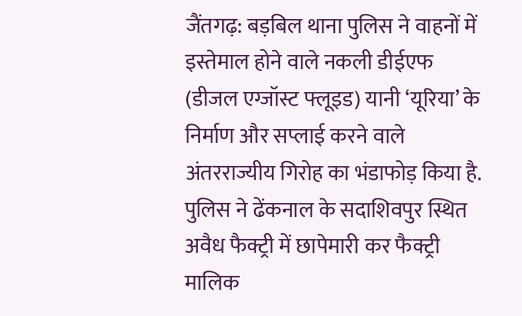जैंतगढ़: बड़बिल थाना पुलिस ने वाहनों में इस्तेमाल होने वाले नकली डीईएफ (डीजल एग्जॉस्ट फ्लूइड) यानी ‘यूरिया’ के निर्माण और सप्लाई करने वाले अंतरराज्यीय गिरोह का भंडाफोड़ किया है. पुलिस ने ढेंकनाल के सदाशिवपुर स्थित अवैध फैक्ट्री में छापेमारी कर फैक्ट्री मालिक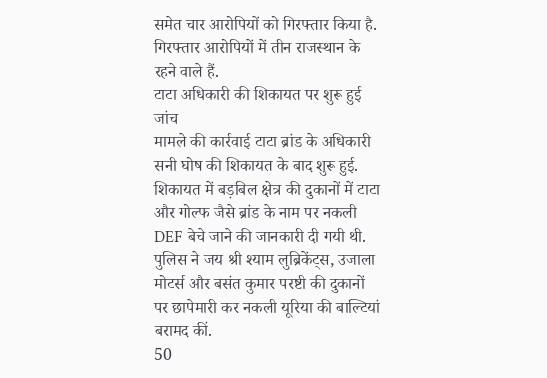समेत चार आरोपियों को गिरफ्तार किया है. गिरफ्तार आरोपियों में तीन राजस्थान के रहने वाले हैं.
टाटा अधिकारी की शिकायत पर शुरू हुई जांच
मामले की कार्रवाई टाटा ब्रांड के अधिकारी सनी घोष की शिकायत के बाद शुरू हुई. शिकायत में बड़बिल क्षेत्र की दुकानों में टाटा और गोल्फ जैसे ब्रांड के नाम पर नकली DEF बेचे जाने की जानकारी दी गयी थी. पुलिस ने जय श्री श्याम लुब्रिकेंट्स, उजाला मोटर्स और बसंत कुमार परष्टी की दुकानों पर छापेमारी कर नकली यूरिया की बाल्टियां बरामद कीं.
50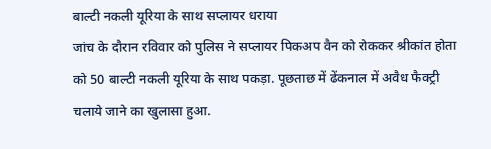बाल्टी नकली यूरिया के साथ सप्लायर धराया
जांच के दौरान रविवार को पुलिस ने सप्लायर पिकअप वैन को रोककर श्रीकांत होता को 50 बाल्टी नकली यूरिया के साथ पकड़ा. पूछताछ में ढेंकनाल में अवैध फैक्ट्री चलाये जाने का खुलासा हुआ.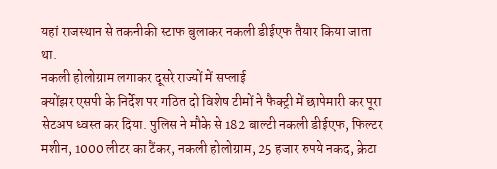यहां राजस्थान से तकनीकी स्टाफ बुलाकर नकली डीईएफ तैयार किया जाता था.
नकली होलोग्राम लगाकर दूसरे राज्यों में सप्लाई
क्योंझर एसपी के निर्देश पर गठित दो विशेष टीमों ने फैक्ट्री में छापेमारी कर पूरा सेटअप ध्वस्त कर दिया. पुलिस ने मौके से 182 बाल्टी नकली डीईएफ, फिल्टर मशीन, 1000 लीटर का टैंकर, नकली होलोग्राम, 25 हजार रुपये नकद, क्रेटा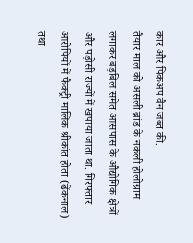कार और पिकअप वैन जब्त की.
तैयार माल को असली ब्रांड के नकली होलोग्राम लगाकर बड़बिल समेत आसपास के औद्योगिक क्षेत्रों और पड़ोसी राज्यों में खपाया जाता था. गिरफ्तार आरोपियों में फैक्ट्री मालिक श्रीकांत होता (ढेंकनाल) तथा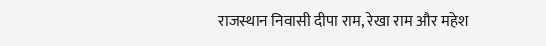राजस्थान निवासी दीपा राम, रेखा राम और महेश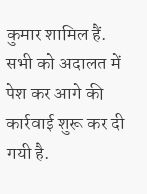कुमार शामिल हैं. सभी को अदालत में पेश कर आगे की कार्रवाई शुरू कर दी गयी है.